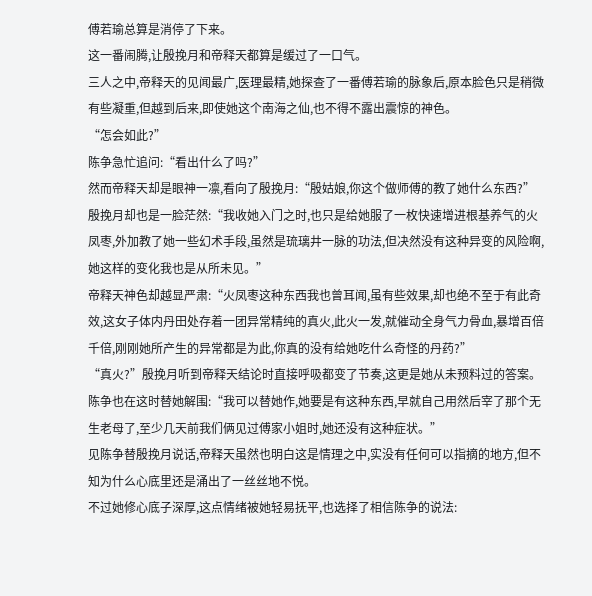傅若瑜总算是消停了下来。
这一番闹腾,让殷挽月和帝释天都算是缓过了一口气。
三人之中,帝释天的见闻最广,医理最精,她探查了一番傅若瑜的脉象后,原本脸色只是稍微有些凝重,但越到后来,即使她这个南海之仙,也不得不露出震惊的神色。
“怎会如此?”
陈争急忙追问:“看出什么了吗?”
然而帝释天却是眼神一凛,看向了殷挽月:“殷姑娘,你这个做师傅的教了她什么东西?”
殷挽月却也是一脸茫然:“我收她入门之时,也只是给她服了一枚快速增进根基养气的火凤枣,外加教了她一些幻术手段,虽然是琉璃井一脉的功法,但决然没有这种异变的风险啊,她这样的变化我也是从所未见。”
帝释天神色却越显严肃:“火凤枣这种东西我也曾耳闻,虽有些效果,却也绝不至于有此奇效,这女子体内丹田处存着一团异常精纯的真火,此火一发,就催动全身气力骨血,暴增百倍千倍,刚刚她所产生的异常都是为此,你真的没有给她吃什么奇怪的丹药?”
“真火?”殷挽月听到帝释天结论时直接呼吸都变了节奏,这更是她从未预料过的答案。
陈争也在这时替她解围:“我可以替她作,她要是有这种东西,早就自己用然后宰了那个无生老母了,至少几天前我们俩见过傅家小姐时,她还没有这种症状。”
见陈争替殷挽月说话,帝释天虽然也明白这是情理之中,实没有任何可以指摘的地方,但不知为什么心底里还是涌出了一丝丝地不悦。
不过她修心底子深厚,这点情绪被她轻易抚平,也选择了相信陈争的说法: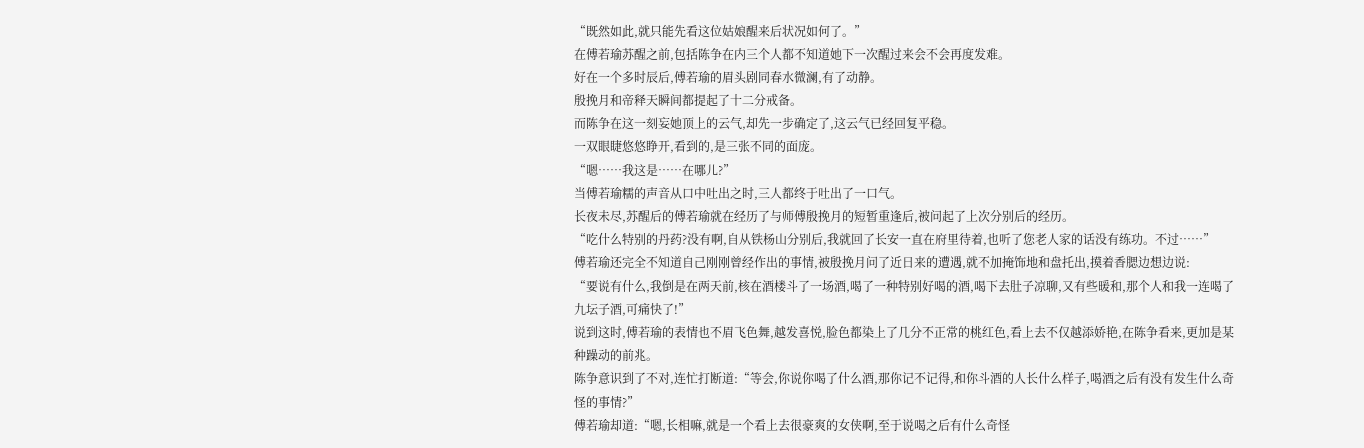“既然如此,就只能先看这位姑娘醒来后状况如何了。”
在傅若瑜苏醒之前,包括陈争在内三个人都不知道她下一次醒过来会不会再度发难。
好在一个多时辰后,傅若瑜的眉头剧同春水微澜,有了动静。
殷挽月和帝释天瞬间都提起了十二分戒备。
而陈争在这一刻妄她顶上的云气,却先一步确定了,这云气已经回复平稳。
一双眼睫悠悠睁开,看到的,是三张不同的面庞。
“嗯……我这是……在哪儿?”
当傅若瑜糯的声音从口中吐出之时,三人都终于吐出了一口气。
长夜未尽,苏醒后的傅若瑜就在经历了与师傅殷挽月的短暂重逢后,被问起了上次分别后的经历。
“吃什么特别的丹药?没有啊,自从铁杨山分别后,我就回了长安一直在府里待着,也听了您老人家的话没有练功。不过……”
傅若瑜还完全不知道自己刚刚曾经作出的事情,被殷挽月问了近日来的遭遇,就不加掩饰地和盘托出,摸着香腮边想边说:
“要说有什么,我倒是在两天前,核在酒楼斗了一场酒,喝了一种特别好喝的酒,喝下去肚子凉聊,又有些暖和,那个人和我一连喝了九坛子酒,可痛快了!”
说到这时,傅若瑜的表情也不眉飞色舞,越发喜悦,脸色都染上了几分不正常的桃红色,看上去不仅越添娇艳,在陈争看来,更加是某种躁动的前兆。
陈争意识到了不对,连忙打断道:“等会,你说你喝了什么酒,那你记不记得,和你斗酒的人长什么样子,喝酒之后有没有发生什么奇怪的事情?”
傅若瑜却道:“嗯,长相嘛,就是一个看上去很豪爽的女侠啊,至于说喝之后有什么奇怪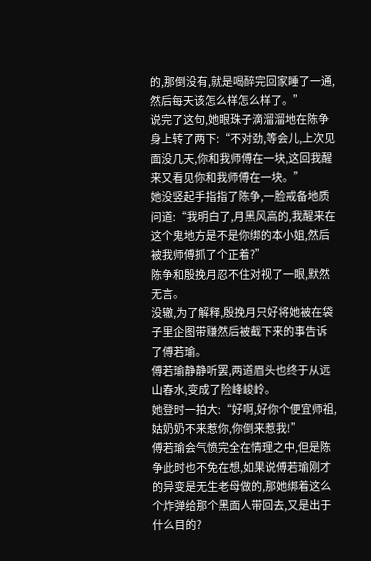的,那倒没有,就是喝醉完回家睡了一通,然后每天该怎么样怎么样了。”
说完了这句,她眼珠子滴溜溜地在陈争身上转了两下:“不对劲,等会儿,上次见面没几天,你和我师傅在一块,这回我醒来又看见你和我师傅在一块。”
她没竖起手指指了陈争,一脸戒备地质问道:“我明白了,月黑风高的,我醒来在这个鬼地方是不是你绑的本小姐,然后被我师傅抓了个正着?”
陈争和殷挽月忍不住对视了一眼,默然无言。
没辙,为了解释,殷挽月只好将她被在袋子里企图带赚然后被截下来的事告诉了傅若瑜。
傅若瑜静静听罢,两道眉头也终于从远山春水,变成了险峰峻岭。
她登时一拍大:“好啊,好你个便宜师祖,姑奶奶不来惹你,你倒来惹我!”
傅若瑜会气愤完全在情理之中,但是陈争此时也不免在想,如果说傅若瑜刚才的异变是无生老母做的,那她绑着这么个炸弹给那个黑面人带回去,又是出于什么目的?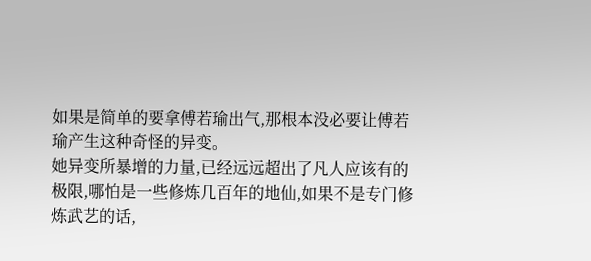如果是简单的要拿傅若瑜出气,那根本没必要让傅若瑜产生这种奇怪的异变。
她异变所暴增的力量,已经远远超出了凡人应该有的极限,哪怕是一些修炼几百年的地仙,如果不是专门修炼武艺的话,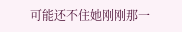可能还不住她刚刚那一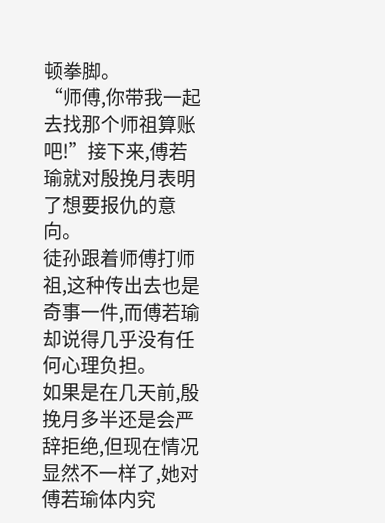顿拳脚。
“师傅,你带我一起去找那个师祖算账吧!”接下来,傅若瑜就对殷挽月表明了想要报仇的意向。
徒孙跟着师傅打师祖,这种传出去也是奇事一件,而傅若瑜却说得几乎没有任何心理负担。
如果是在几天前,殷挽月多半还是会严辞拒绝,但现在情况显然不一样了,她对傅若瑜体内究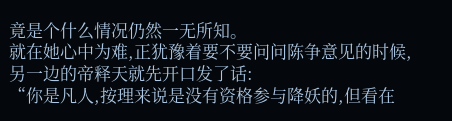竟是个什么情况仍然一无所知。
就在她心中为难,正犹豫着要不要问问陈争意见的时候,另一边的帝释天就先开口发了话:
“你是凡人,按理来说是没有资格参与降妖的,但看在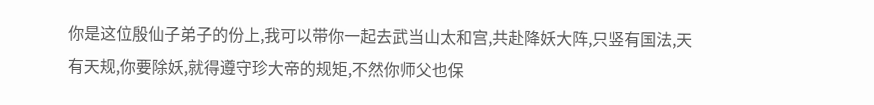你是这位殷仙子弟子的份上,我可以带你一起去武当山太和宫,共赴降妖大阵,只竖有国法,天有天规,你要除妖,就得遵守珍大帝的规矩,不然你师父也保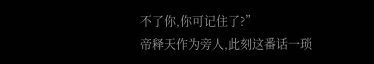不了你,你可记住了?”
帝释天作为旁人,此刻这番话一琐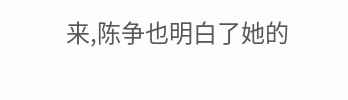来,陈争也明白了她的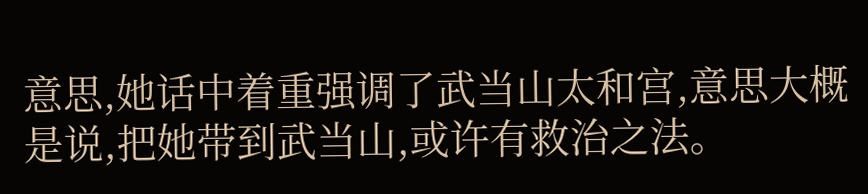意思,她话中着重强调了武当山太和宫,意思大概是说,把她带到武当山,或许有救治之法。